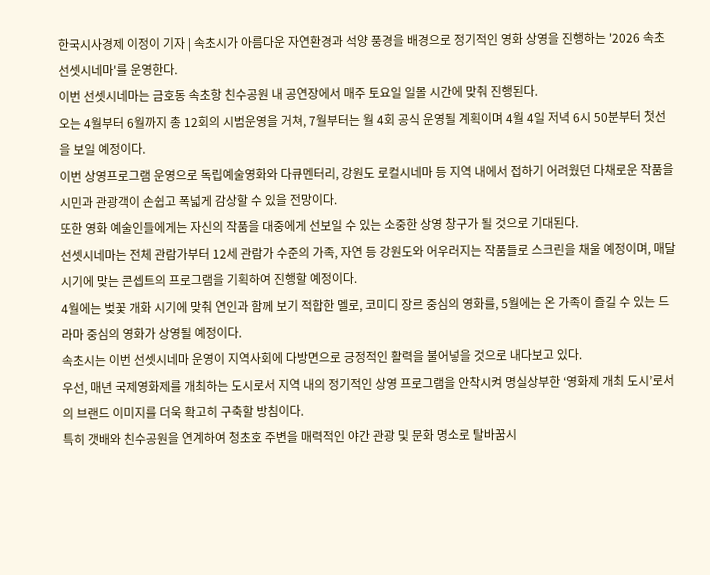한국시사경제 이정이 기자 | 속초시가 아름다운 자연환경과 석양 풍경을 배경으로 정기적인 영화 상영을 진행하는 '2026 속초 선셋시네마'를 운영한다.
이번 선셋시네마는 금호동 속초항 친수공원 내 공연장에서 매주 토요일 일몰 시간에 맞춰 진행된다.
오는 4월부터 6월까지 총 12회의 시범운영을 거쳐, 7월부터는 월 4회 공식 운영될 계획이며 4월 4일 저녁 6시 50분부터 첫선을 보일 예정이다.
이번 상영프로그램 운영으로 독립예술영화와 다큐멘터리, 강원도 로컬시네마 등 지역 내에서 접하기 어려웠던 다채로운 작품을 시민과 관광객이 손쉽고 폭넓게 감상할 수 있을 전망이다.
또한 영화 예술인들에게는 자신의 작품을 대중에게 선보일 수 있는 소중한 상영 창구가 될 것으로 기대된다.
선셋시네마는 전체 관람가부터 12세 관람가 수준의 가족, 자연 등 강원도와 어우러지는 작품들로 스크린을 채울 예정이며, 매달 시기에 맞는 콘셉트의 프로그램을 기획하여 진행할 예정이다.
4월에는 벚꽃 개화 시기에 맞춰 연인과 함께 보기 적합한 멜로, 코미디 장르 중심의 영화를, 5월에는 온 가족이 즐길 수 있는 드라마 중심의 영화가 상영될 예정이다.
속초시는 이번 선셋시네마 운영이 지역사회에 다방면으로 긍정적인 활력을 불어넣을 것으로 내다보고 있다.
우선, 매년 국제영화제를 개최하는 도시로서 지역 내의 정기적인 상영 프로그램을 안착시켜 명실상부한 ‘영화제 개최 도시’로서의 브랜드 이미지를 더욱 확고히 구축할 방침이다.
특히 갯배와 친수공원을 연계하여 청초호 주변을 매력적인 야간 관광 및 문화 명소로 탈바꿈시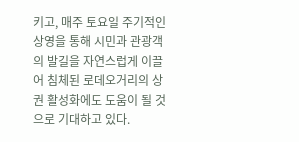키고, 매주 토요일 주기적인 상영을 통해 시민과 관광객의 발길을 자연스럽게 이끌어 침체된 로데오거리의 상권 활성화에도 도움이 될 것으로 기대하고 있다.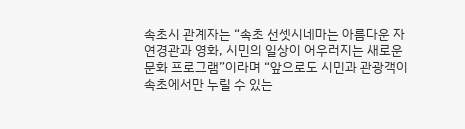속초시 관계자는 “속초 선셋시네마는 아름다운 자연경관과 영화, 시민의 일상이 어우러지는 새로운 문화 프로그램”이라며 “앞으로도 시민과 관광객이 속초에서만 누릴 수 있는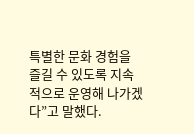특별한 문화 경험을 즐길 수 있도록 지속적으로 운영해 나가겠다”고 말했다.